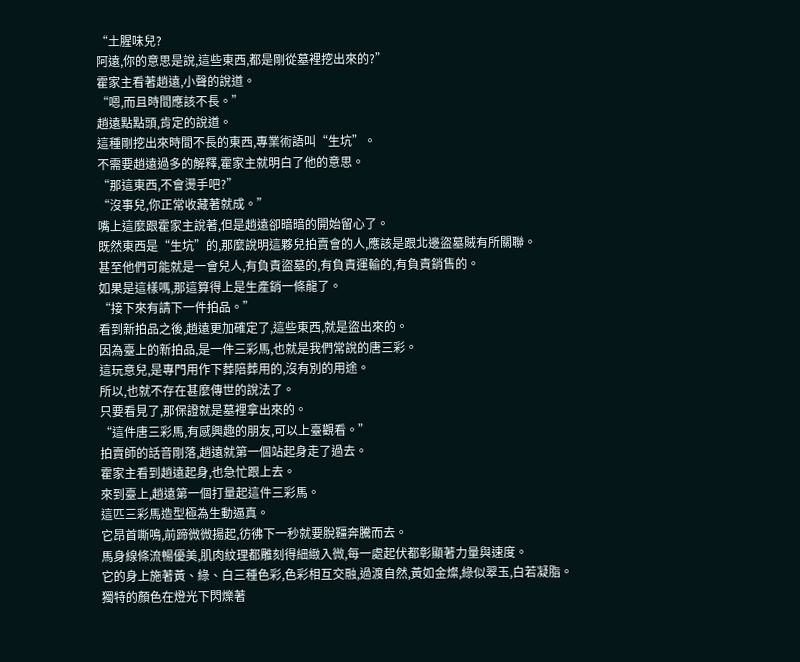“土腥味兒?
阿遠,你的意思是說,這些東西,都是剛從墓裡挖出來的?”
霍家主看著趙遠,小聲的說道。
“嗯,而且時間應該不長。”
趙遠點點頭,肯定的說道。
這種剛挖出來時間不長的東西,專業術語叫“生坑”。
不需要趙遠過多的解釋,霍家主就明白了他的意思。
“那這東西,不會燙手吧?”
“沒事兒,你正常收藏著就成。”
嘴上這麼跟霍家主說著,但是趙遠卻暗暗的開始留心了。
既然東西是“生坑”的,那麼說明這夥兒拍賣會的人,應該是跟北邊盜墓賊有所關聯。
甚至他們可能就是一會兒人,有負責盜墓的,有負責運輸的,有負責銷售的。
如果是這樣嗎,那這算得上是生產銷一條龍了。
“接下來有請下一件拍品。”
看到新拍品之後,趙遠更加確定了,這些東西,就是盜出來的。
因為臺上的新拍品,是一件三彩馬,也就是我們常說的唐三彩。
這玩意兒,是專門用作下葬陪葬用的,沒有別的用途。
所以,也就不存在甚麼傳世的說法了。
只要看見了,那保證就是墓裡拿出來的。
“這件唐三彩馬,有感興趣的朋友,可以上臺觀看。”
拍賣師的話音剛落,趙遠就第一個站起身走了過去。
霍家主看到趙遠起身,也急忙跟上去。
來到臺上,趙遠第一個打量起這件三彩馬。
這匹三彩馬造型極為生動逼真。
它昂首嘶鳴,前蹄微微揚起,彷彿下一秒就要脫韁奔騰而去。
馬身線條流暢優美,肌肉紋理都雕刻得細緻入微,每一處起伏都彰顯著力量與速度。
它的身上施著黃、綠、白三種色彩,色彩相互交融,過渡自然,黃如金燦,綠似翠玉,白若凝脂。
獨特的顏色在燈光下閃爍著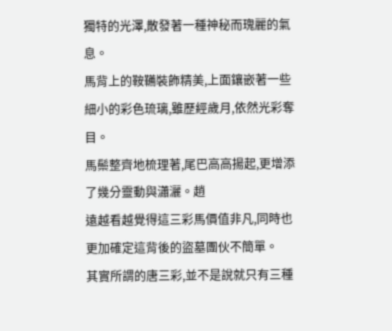獨特的光澤,散發著一種神秘而瑰麗的氣息。
馬背上的鞍韉裝飾精美,上面鑲嵌著一些細小的彩色琉璃,雖歷經歲月,依然光彩奪目。
馬鬃整齊地梳理著,尾巴高高揚起,更增添了幾分靈動與瀟灑。趙
遠越看越覺得這三彩馬價值非凡,同時也更加確定這背後的盜墓團伙不簡單。
其實所謂的唐三彩,並不是說就只有三種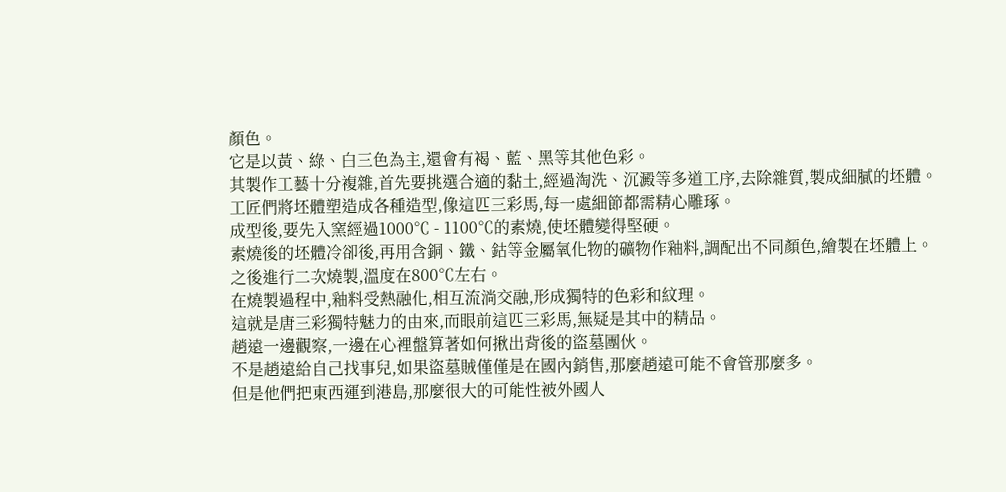顏色。
它是以黃、綠、白三色為主,還會有褐、藍、黑等其他色彩。
其製作工藝十分複雜,首先要挑選合適的黏土,經過淘洗、沉澱等多道工序,去除雜質,製成細膩的坯體。
工匠們將坯體塑造成各種造型,像這匹三彩馬,每一處細節都需精心雕琢。
成型後,要先入窯經過1000℃ - 1100℃的素燒,使坯體變得堅硬。
素燒後的坯體冷卻後,再用含銅、鐵、鈷等金屬氧化物的礦物作釉料,調配出不同顏色,繪製在坯體上。
之後進行二次燒製,溫度在800℃左右。
在燒製過程中,釉料受熱融化,相互流淌交融,形成獨特的色彩和紋理。
這就是唐三彩獨特魅力的由來,而眼前這匹三彩馬,無疑是其中的精品。
趙遠一邊觀察,一邊在心裡盤算著如何揪出背後的盜墓團伙。
不是趙遠給自己找事兒,如果盜墓賊僅僅是在國內銷售,那麼趙遠可能不會管那麼多。
但是他們把東西運到港島,那麼很大的可能性被外國人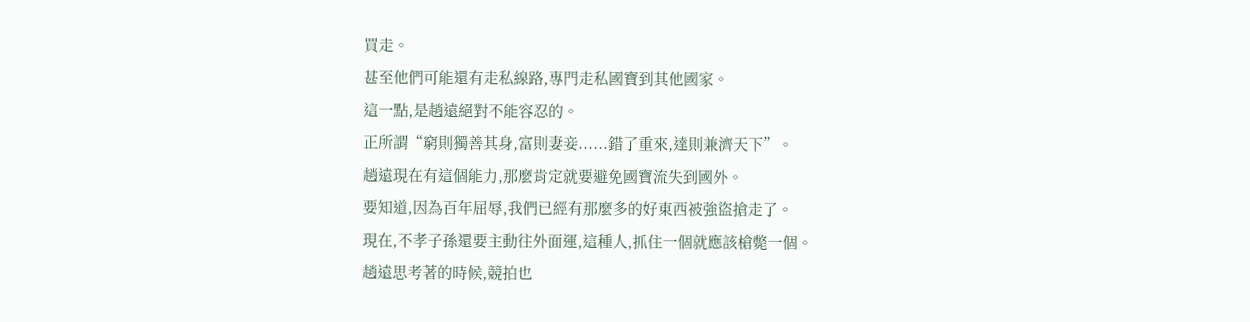買走。
甚至他們可能還有走私線路,專門走私國寶到其他國家。
這一點,是趙遠絕對不能容忍的。
正所謂“窮則獨善其身,富則妻妾......錯了重來,達則兼濟天下”。
趙遠現在有這個能力,那麼肯定就要避免國寶流失到國外。
要知道,因為百年屈辱,我們已經有那麼多的好東西被強盜搶走了。
現在,不孝子孫還要主動往外面運,這種人,抓住一個就應該槍斃一個。
趙遠思考著的時候,競拍也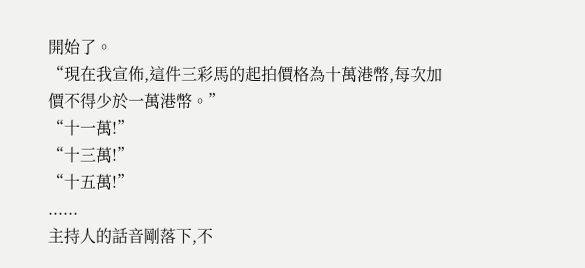開始了。
“現在我宣佈,這件三彩馬的起拍價格為十萬港幣,每次加價不得少於一萬港幣。”
“十一萬!”
“十三萬!”
“十五萬!”
......
主持人的話音剛落下,不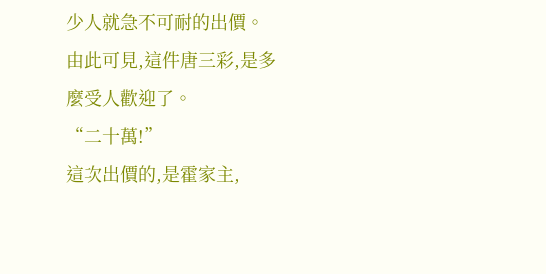少人就急不可耐的出價。
由此可見,這件唐三彩,是多麼受人歡迎了。
“二十萬!”
這次出價的,是霍家主,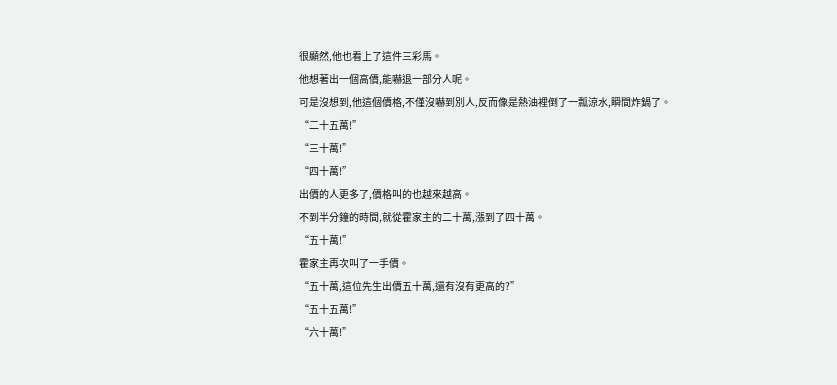很顯然,他也看上了這件三彩馬。
他想著出一個高價,能嚇退一部分人呢。
可是沒想到,他這個價格,不僅沒嚇到別人,反而像是熱油裡倒了一瓢涼水,瞬間炸鍋了。
“二十五萬!”
“三十萬!”
“四十萬!”
出價的人更多了,價格叫的也越來越高。
不到半分鐘的時間,就從霍家主的二十萬,漲到了四十萬。
“五十萬!”
霍家主再次叫了一手價。
“五十萬,這位先生出價五十萬,還有沒有更高的?”
“五十五萬!”
“六十萬!”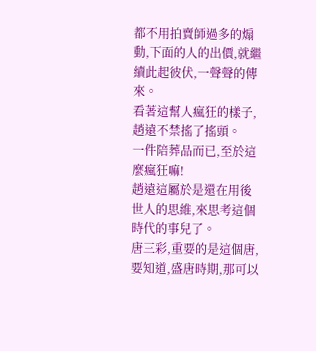都不用拍賣師過多的煽動,下面的人的出價,就繼續此起彼伏,一聲聲的傳來。
看著這幫人瘋狂的樣子,趙遠不禁搖了搖頭。
一件陪葬品而已,至於這麼瘋狂嘛!
趙遠這屬於是還在用後世人的思維,來思考這個時代的事兒了。
唐三彩,重要的是這個唐,要知道,盛唐時期,那可以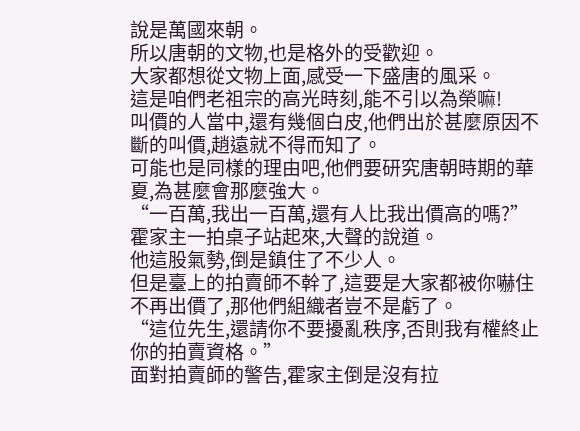說是萬國來朝。
所以唐朝的文物,也是格外的受歡迎。
大家都想從文物上面,感受一下盛唐的風采。
這是咱們老祖宗的高光時刻,能不引以為榮嘛!
叫價的人當中,還有幾個白皮,他們出於甚麼原因不斷的叫價,趙遠就不得而知了。
可能也是同樣的理由吧,他們要研究唐朝時期的華夏,為甚麼會那麼強大。
“一百萬,我出一百萬,還有人比我出價高的嗎?”
霍家主一拍桌子站起來,大聲的說道。
他這股氣勢,倒是鎮住了不少人。
但是臺上的拍賣師不幹了,這要是大家都被你嚇住不再出價了,那他們組織者豈不是虧了。
“這位先生,還請你不要擾亂秩序,否則我有權終止你的拍賣資格。”
面對拍賣師的警告,霍家主倒是沒有拉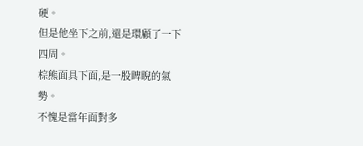硬。
但是他坐下之前,還是環顧了一下四周。
棕熊面具下面,是一股睥睨的氣勢。
不愧是當年面對多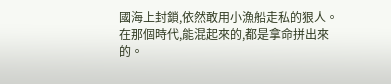國海上封鎖,依然敢用小漁船走私的狠人。
在那個時代,能混起來的,都是拿命拼出來的。